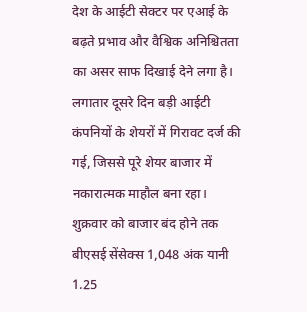देश के आईटी सेक्टर पर एआई के बढ़ते प्रभाव और वैश्विक अनिश्चितता का असर साफ दिखाई देने लगा है। लगातार दूसरे दिन बड़ी आईटी कंपनियों के शेयरों में गिरावट दर्ज की गई, जिससे पूरे शेयर बाजार में नकारात्मक माहौल बना रहा।
शुक्रवार को बाजार बंद होने तक बीएसई सेंसेक्स 1,048 अंक यानी 1.25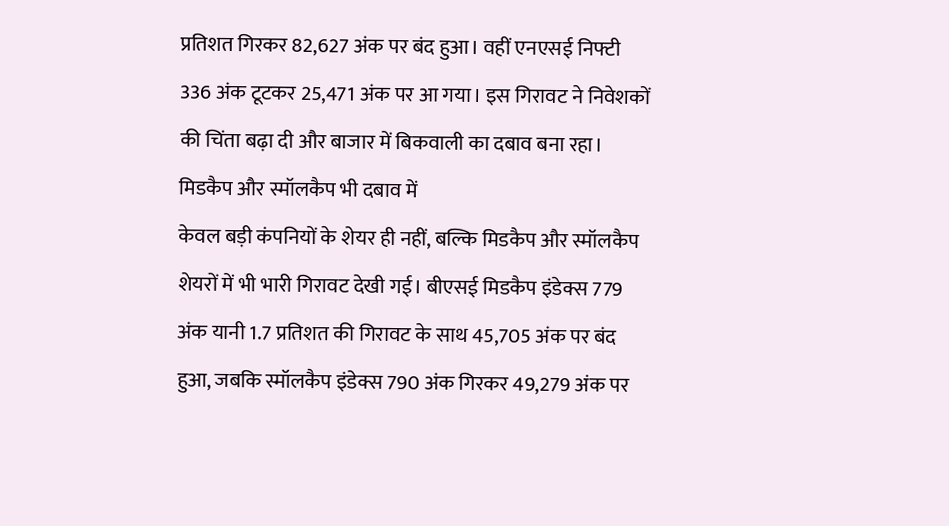प्रतिशत गिरकर 82,627 अंक पर बंद हुआ। वहीं एनएसई निफ्टी 336 अंक टूटकर 25,471 अंक पर आ गया। इस गिरावट ने निवेशकों की चिंता बढ़ा दी और बाजार में बिकवाली का दबाव बना रहा।
मिडकैप और स्मॉलकैप भी दबाव में
केवल बड़ी कंपनियों के शेयर ही नहीं, बल्कि मिडकैप और स्मॉलकैप शेयरों में भी भारी गिरावट देखी गई। बीएसई मिडकैप इंडेक्स 779 अंक यानी 1.7 प्रतिशत की गिरावट के साथ 45,705 अंक पर बंद हुआ, जबकि स्मॉलकैप इंडेक्स 790 अंक गिरकर 49,279 अंक पर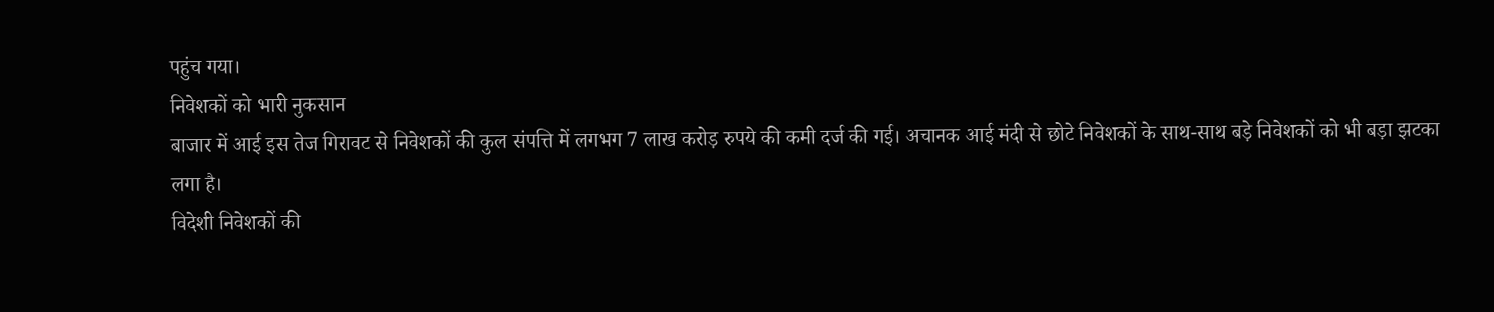पहुंच गया।
निवेशकों को भारी नुकसान
बाजार में आई इस तेज गिरावट से निवेशकों की कुल संपत्ति में लगभग 7 लाख करोड़ रुपये की कमी दर्ज की गई। अचानक आई मंदी से छोटे निवेशकों के साथ-साथ बड़े निवेशकों को भी बड़ा झटका लगा है।
विदेशी निवेशकों की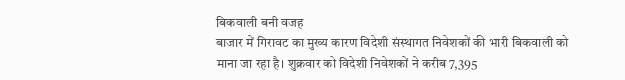बिकवाली बनी वजह
बाजार में गिरावट का मुख्य कारण विदेशी संस्थागत निवेशकों की भारी बिकवाली को माना जा रहा है। शुक्रवार को विदेशी निवेशकों ने करीब 7,395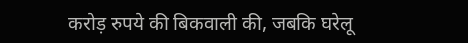करोड़ रुपये की बिकवाली की, जबकि घरेलू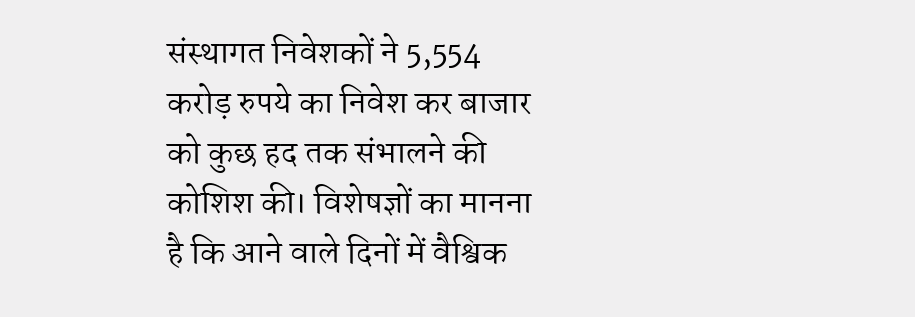संस्थागत निवेशकों ने 5,554 करोड़ रुपये का निवेश कर बाजार को कुछ हद तक संभालने की कोशिश की। विशेषज्ञों का मानना है कि आने वाले दिनों में वैश्विक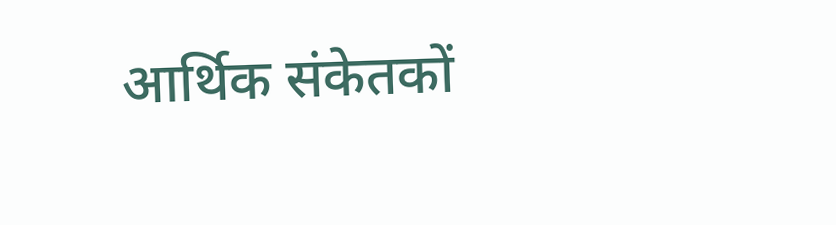आर्थिक संकेतकों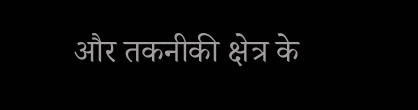और तकनीकी क्षेत्र के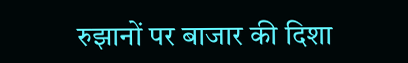रुझानों पर बाजार की दिशा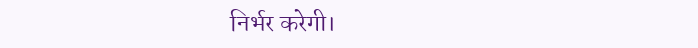निर्भर करेगी।